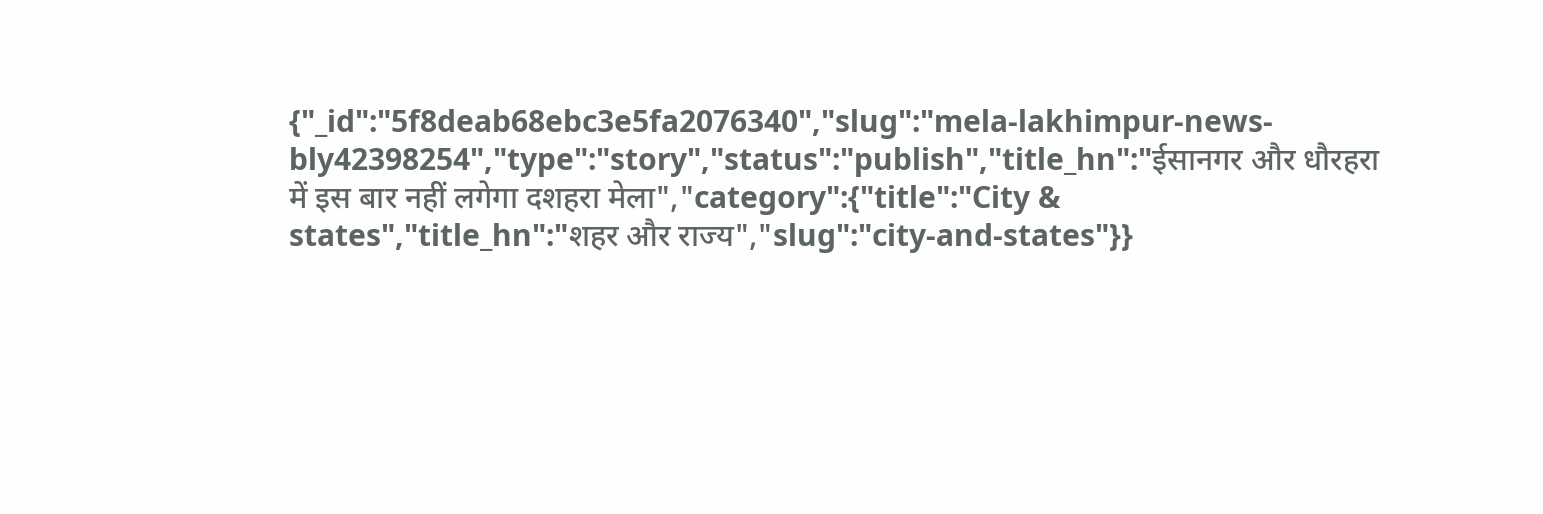{"_id":"5f8deab68ebc3e5fa2076340","slug":"mela-lakhimpur-news-bly42398254","type":"story","status":"publish","title_hn":"ईसानगर और धौरहरा में इस बार नहीं लगेगा दशहरा मेला","category":{"title":"City & states","title_hn":"शहर और राज्य","slug":"city-and-states"}}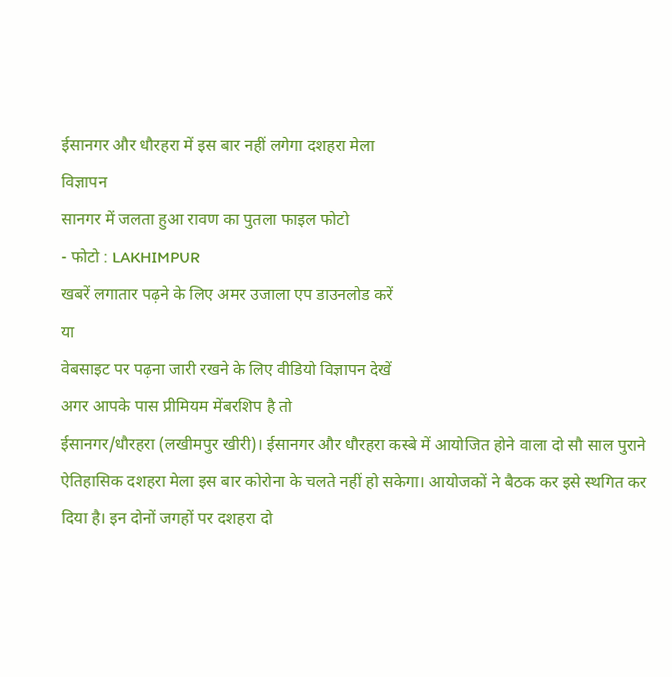ईसानगर और धौरहरा में इस बार नहीं लगेगा दशहरा मेला
विज्ञापन
सानगर में जलता हुआ रावण का पुतला फाइल फोटो
- फोटो : LAKHIMPUR
खबरें लगातार पढ़ने के लिए अमर उजाला एप डाउनलोड करें
या
वेबसाइट पर पढ़ना जारी रखने के लिए वीडियो विज्ञापन देखें
अगर आपके पास प्रीमियम मेंबरशिप है तो
ईसानगर/धौरहरा (लखीमपुर खीरी)। ईसानगर और धौरहरा कस्बे में आयोजित होने वाला दो सौ साल पुराने ऐतिहासिक दशहरा मेला इस बार कोरोना के चलते नहीं हो सकेगा। आयोजकों ने बैठक कर इसे स्थगित कर दिया है। इन दोनों जगहों पर दशहरा दो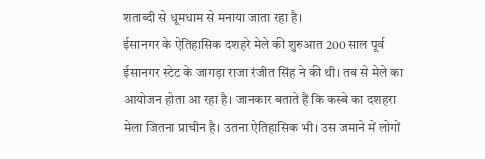शताब्दी से धूमधाम से मनाया जाता रहा है।
ईसानगर के ऐतिहासिक दशहरे मेले की शुरुआत 200 साल पूर्व ईसानगर स्टेट के जागड़ा राजा रंजीत सिंह ने की थी। तब से मेले का आयोजन होता आ रहा है। जानकार बताते हैं कि कस्बे का दशहरा मेला जितना प्राचीन है। उतना ऐतिहासिक भी। उस जमाने में लोगों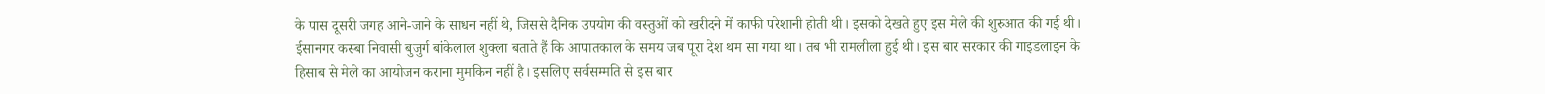के पास दूसरी जगह आने-जाने के साधन नहीं थे, जिससे दैनिक उपयोग की वस्तुओं को खरीदने में काफी परेशानी होती थी। इसको देखते हुए इस मेले की शुरुआत की गई थी। ईसानगर कस्बा निवासी बुजुर्ग बांकेलाल शुक्ला बताते हैं कि आपातकाल के समय जब पूरा देश थम सा गया था। तब भी रामलीला हुई थी। इस बार सरकार की गाइडलाइन के हिसाब से मेले का आयोजन कराना मुमकिन नहीं है। इसलिए सर्वसम्मति से इस बार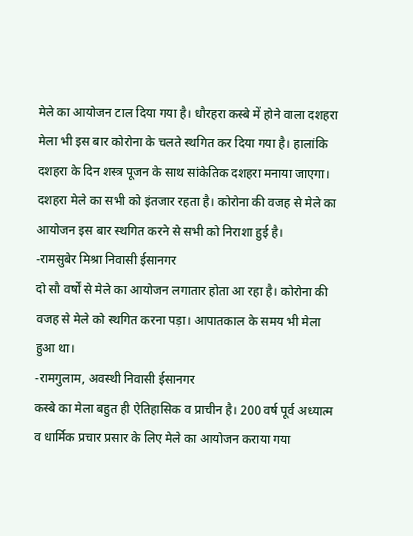मेले का आयोजन टाल दिया गया है। धौरहरा कस्बे में होने वाला दशहरा मेला भी इस बार कोरोना के चलते स्थगित कर दिया गया है। हालांकि दशहरा के दिन शस्त्र पूजन के साथ सांकेतिक दशहरा मनाया जाएगा।
दशहरा मेले का सभी को इंतजार रहता है। कोरोना की वजह से मेले का आयोजन इस बार स्थगित करने से सभी को निराशा हुई है।
-रामसुबेर मिश्रा निवासी ईसानगर
दो सौ वर्षों से मेले का आयोजन लगातार होता आ रहा है। कोरोना की वजह से मेले को स्थगित करना पड़ा। आपातकाल के समय भी मेला हुआ था।
-रामगुलाम, अवस्थी निवासी ईसानगर
कस्बे का मेला बहुत ही ऐतिहासिक व प्राचीन है। 200 वर्ष पूर्व अध्यात्म व धार्मिक प्रचार प्रसार के लिए मेले का आयोजन कराया गया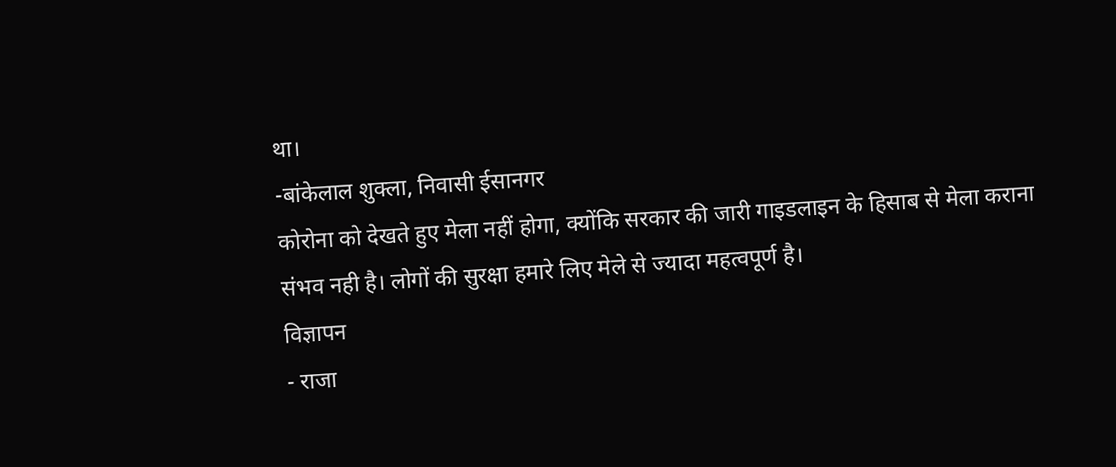था।
-बांकेलाल शुक्ला, निवासी ईसानगर
कोरोना को देखते हुए मेला नहीं होगा, क्योंकि सरकार की जारी गाइडलाइन के हिसाब से मेला कराना संभव नही है। लोगों की सुरक्षा हमारे लिए मेले से ज्यादा महत्वपूर्ण है।
विज्ञापन
- राजा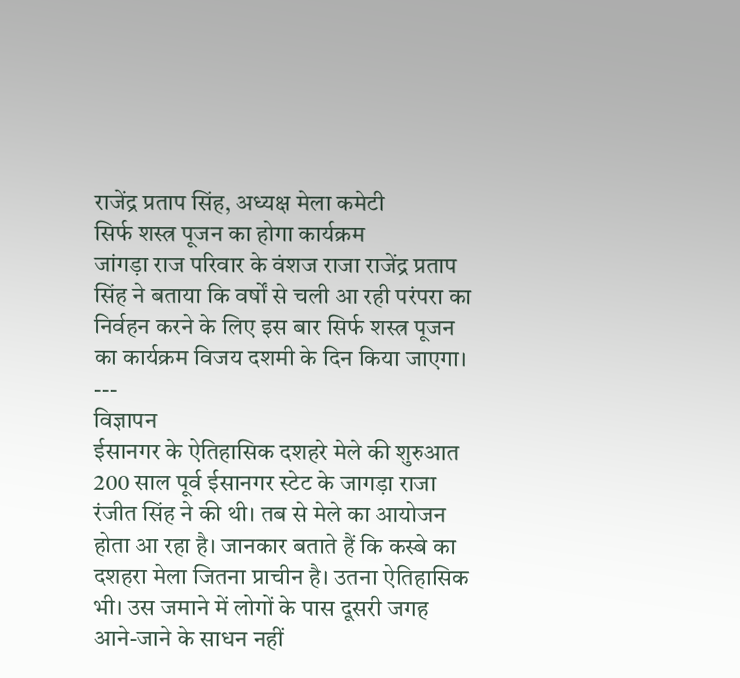राजेंद्र प्रताप सिंह, अध्यक्ष मेला कमेटी
सिर्फ शस्त्र पूजन का होगा कार्यक्रम
जांगड़ा राज परिवार के वंशज राजा राजेंद्र प्रताप सिंह ने बताया कि वर्षों से चली आ रही परंपरा का निर्वहन करने के लिए इस बार सिर्फ शस्त्र पूजन का कार्यक्रम विजय दशमी के दिन किया जाएगा।
---
विज्ञापन
ईसानगर के ऐतिहासिक दशहरे मेले की शुरुआत 200 साल पूर्व ईसानगर स्टेट के जागड़ा राजा रंजीत सिंह ने की थी। तब से मेले का आयोजन होता आ रहा है। जानकार बताते हैं कि कस्बे का दशहरा मेला जितना प्राचीन है। उतना ऐतिहासिक भी। उस जमाने में लोगों के पास दूसरी जगह आने-जाने के साधन नहीं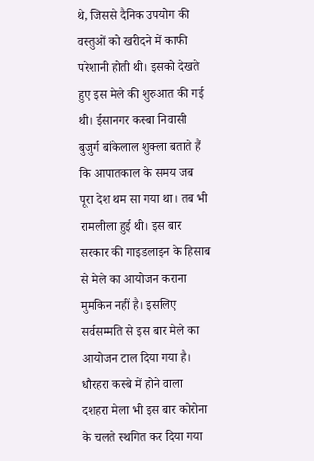थे, जिससे दैनिक उपयोग की वस्तुओं को खरीदने में काफी परेशानी होती थी। इसको देखते हुए इस मेले की शुरुआत की गई थी। ईसानगर कस्बा निवासी बुजुर्ग बांकेलाल शुक्ला बताते हैं कि आपातकाल के समय जब पूरा देश थम सा गया था। तब भी रामलीला हुई थी। इस बार सरकार की गाइडलाइन के हिसाब से मेले का आयोजन कराना मुमकिन नहीं है। इसलिए सर्वसम्मति से इस बार मेले का आयोजन टाल दिया गया है। धौरहरा कस्बे में होने वाला दशहरा मेला भी इस बार कोरोना के चलते स्थगित कर दिया गया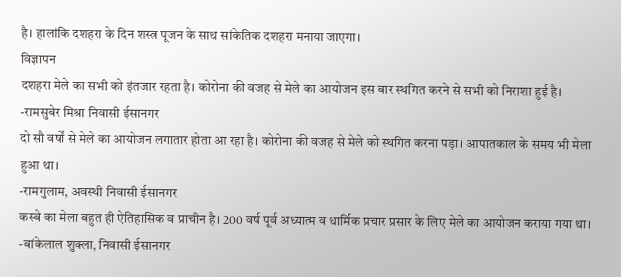है। हालांकि दशहरा के दिन शस्त्र पूजन के साथ सांकेतिक दशहरा मनाया जाएगा।
विज्ञापन
दशहरा मेले का सभी को इंतजार रहता है। कोरोना की वजह से मेले का आयोजन इस बार स्थगित करने से सभी को निराशा हुई है।
-रामसुबेर मिश्रा निवासी ईसानगर
दो सौ वर्षों से मेले का आयोजन लगातार होता आ रहा है। कोरोना की वजह से मेले को स्थगित करना पड़ा। आपातकाल के समय भी मेला हुआ था।
-रामगुलाम, अवस्थी निवासी ईसानगर
कस्बे का मेला बहुत ही ऐतिहासिक व प्राचीन है। 200 वर्ष पूर्व अध्यात्म व धार्मिक प्रचार प्रसार के लिए मेले का आयोजन कराया गया था।
-बांकेलाल शुक्ला, निवासी ईसानगर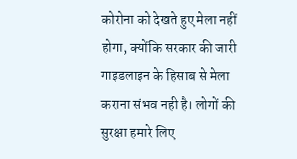कोरोना को देखते हुए मेला नहीं होगा, क्योंकि सरकार की जारी गाइडलाइन के हिसाब से मेला कराना संभव नही है। लोगों की सुरक्षा हमारे लिए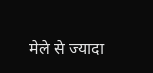मेले से ज्यादा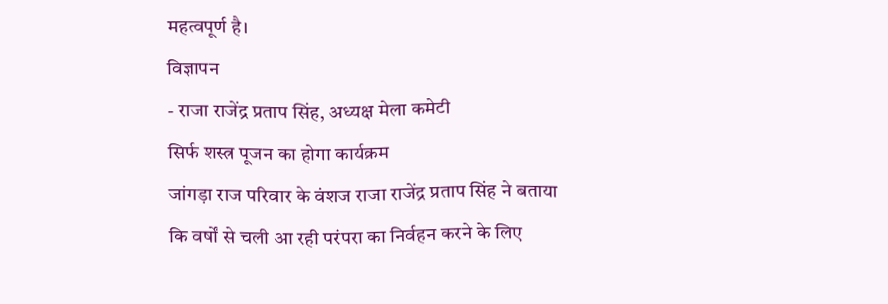महत्वपूर्ण है।
विज्ञापन
- राजा राजेंद्र प्रताप सिंह, अध्यक्ष मेला कमेटी
सिर्फ शस्त्र पूजन का होगा कार्यक्रम
जांगड़ा राज परिवार के वंशज राजा राजेंद्र प्रताप सिंह ने बताया कि वर्षों से चली आ रही परंपरा का निर्वहन करने के लिए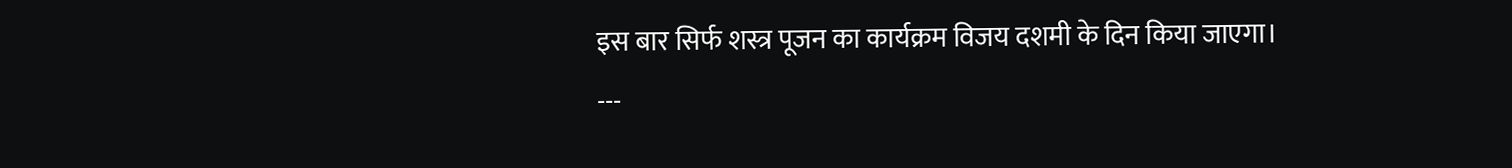इस बार सिर्फ शस्त्र पूजन का कार्यक्रम विजय दशमी के दिन किया जाएगा।
---